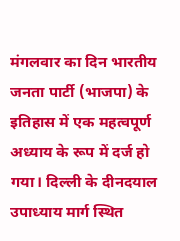मंगलवार का दिन भारतीय जनता पार्टी (भाजपा) के इतिहास में एक महत्वपूर्ण अध्याय के रूप में दर्ज हो गया। दिल्ली के दीनदयाल उपाध्याय मार्ग स्थित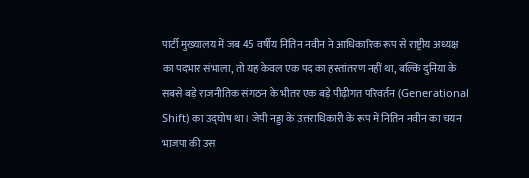पार्टी मुख्यालय में जब 45 वर्षीय नितिन नवीन ने आधिकारिक रूप से राष्ट्रीय अध्यक्ष का पदभार संभाला, तो यह केवल एक पद का हस्तांतरण नहीं था, बल्कि दुनिया के सबसे बड़े राजनीतिक संगठन के भीतर एक बड़े पीढ़ीगत परिवर्तन (Generational Shift) का उद्घोष था। जेपी नड्डा के उत्तराधिकारी के रूप में नितिन नवीन का चयन भाजपा की उस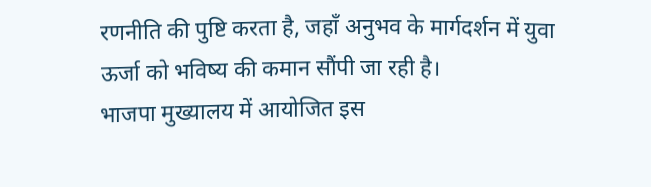रणनीति की पुष्टि करता है, जहाँ अनुभव के मार्गदर्शन में युवा ऊर्जा को भविष्य की कमान सौंपी जा रही है।
भाजपा मुख्यालय में आयोजित इस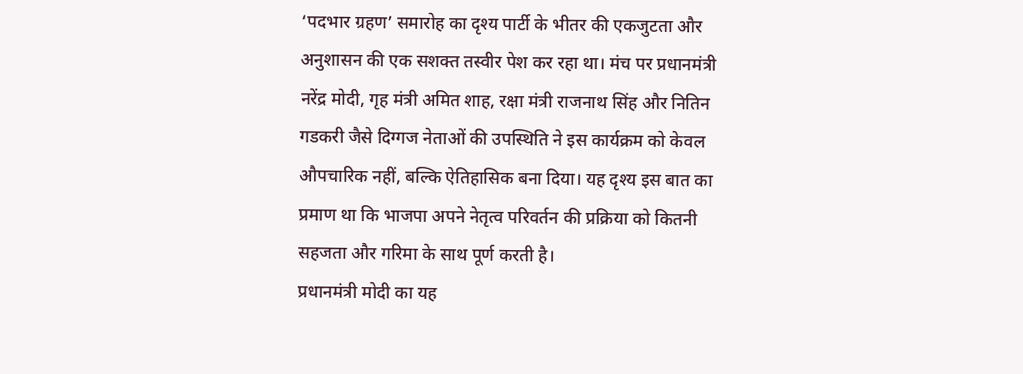‘पदभार ग्रहण’ समारोह का दृश्य पार्टी के भीतर की एकजुटता और अनुशासन की एक सशक्त तस्वीर पेश कर रहा था। मंच पर प्रधानमंत्री नरेंद्र मोदी, गृह मंत्री अमित शाह, रक्षा मंत्री राजनाथ सिंह और नितिन गडकरी जैसे दिग्गज नेताओं की उपस्थिति ने इस कार्यक्रम को केवल औपचारिक नहीं, बल्कि ऐतिहासिक बना दिया। यह दृश्य इस बात का प्रमाण था कि भाजपा अपने नेतृत्व परिवर्तन की प्रक्रिया को कितनी सहजता और गरिमा के साथ पूर्ण करती है।
प्रधानमंत्री मोदी का यह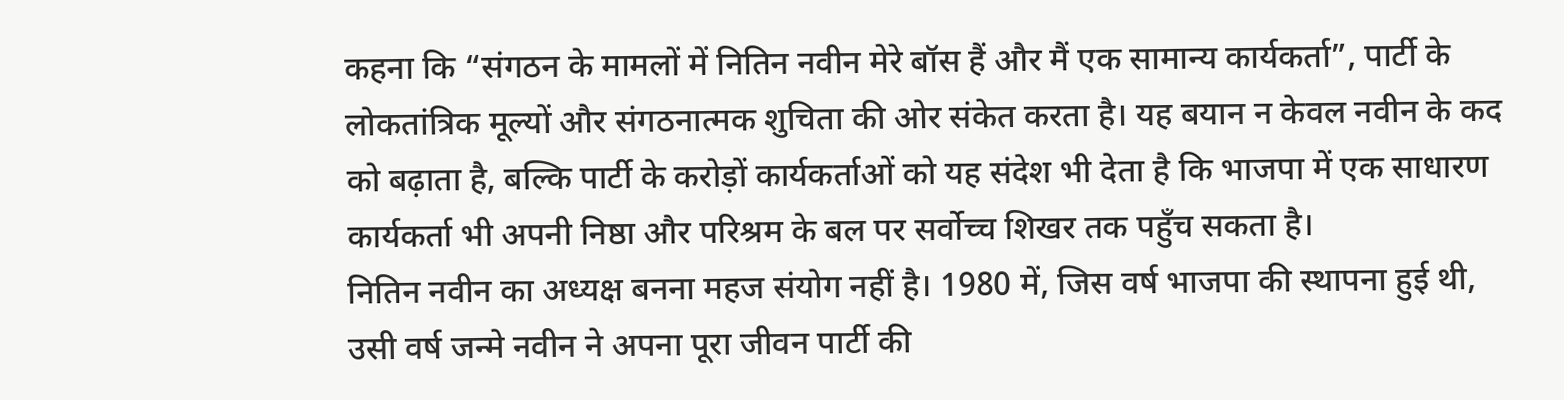कहना कि “संगठन के मामलों में नितिन नवीन मेरे बॉस हैं और मैं एक सामान्य कार्यकर्ता”, पार्टी के लोकतांत्रिक मूल्यों और संगठनात्मक शुचिता की ओर संकेत करता है। यह बयान न केवल नवीन के कद को बढ़ाता है, बल्कि पार्टी के करोड़ों कार्यकर्ताओं को यह संदेश भी देता है कि भाजपा में एक साधारण कार्यकर्ता भी अपनी निष्ठा और परिश्रम के बल पर सर्वोच्च शिखर तक पहुँच सकता है।
नितिन नवीन का अध्यक्ष बनना महज संयोग नहीं है। 1980 में, जिस वर्ष भाजपा की स्थापना हुई थी, उसी वर्ष जन्मे नवीन ने अपना पूरा जीवन पार्टी की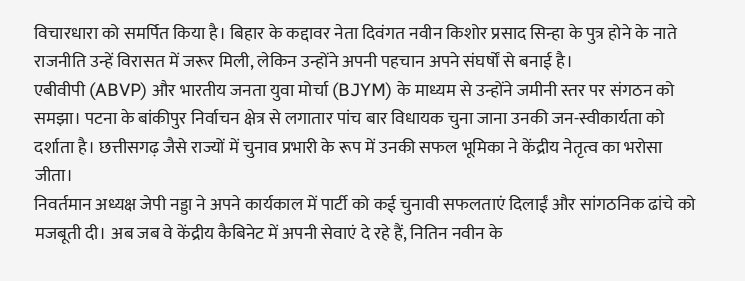विचारधारा को समर्पित किया है। बिहार के कद्दावर नेता दिवंगत नवीन किशोर प्रसाद सिन्हा के पुत्र होने के नाते राजनीति उन्हें विरासत में जरूर मिली, लेकिन उन्होंने अपनी पहचान अपने संघर्षों से बनाई है।
एबीवीपी (ABVP) और भारतीय जनता युवा मोर्चा (BJYM) के माध्यम से उन्होंने जमीनी स्तर पर संगठन को समझा। पटना के बांकीपुर निर्वाचन क्षेत्र से लगातार पांच बार विधायक चुना जाना उनकी जन-स्वीकार्यता को दर्शाता है। छत्तीसगढ़ जैसे राज्यों में चुनाव प्रभारी के रूप में उनकी सफल भूमिका ने केंद्रीय नेतृत्व का भरोसा जीता।
निवर्तमान अध्यक्ष जेपी नड्डा ने अपने कार्यकाल में पार्टी को कई चुनावी सफलताएं दिलाईं और सांगठनिक ढांचे को मजबूती दी। अब जब वे केंद्रीय कैबिनेट में अपनी सेवाएं दे रहे हैं, नितिन नवीन के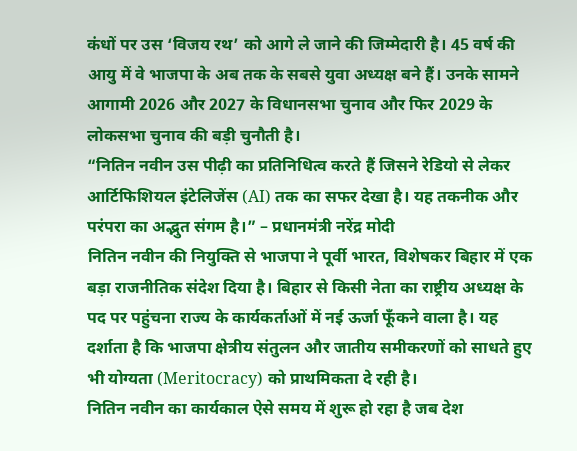कंधों पर उस ‘विजय रथ’ को आगे ले जाने की जिम्मेदारी है। 45 वर्ष की आयु में वे भाजपा के अब तक के सबसे युवा अध्यक्ष बने हैं। उनके सामने आगामी 2026 और 2027 के विधानसभा चुनाव और फिर 2029 के लोकसभा चुनाव की बड़ी चुनौती है।
“नितिन नवीन उस पीढ़ी का प्रतिनिधित्व करते हैं जिसने रेडियो से लेकर आर्टिफिशियल इंटेलिजेंस (AI) तक का सफर देखा है। यह तकनीक और परंपरा का अद्भुत संगम है।” – प्रधानमंत्री नरेंद्र मोदी
नितिन नवीन की नियुक्ति से भाजपा ने पूर्वी भारत, विशेषकर बिहार में एक बड़ा राजनीतिक संदेश दिया है। बिहार से किसी नेता का राष्ट्रीय अध्यक्ष के पद पर पहुंचना राज्य के कार्यकर्ताओं में नई ऊर्जा फूँकने वाला है। यह दर्शाता है कि भाजपा क्षेत्रीय संतुलन और जातीय समीकरणों को साधते हुए भी योग्यता (Meritocracy) को प्राथमिकता दे रही है।
नितिन नवीन का कार्यकाल ऐसे समय में शुरू हो रहा है जब देश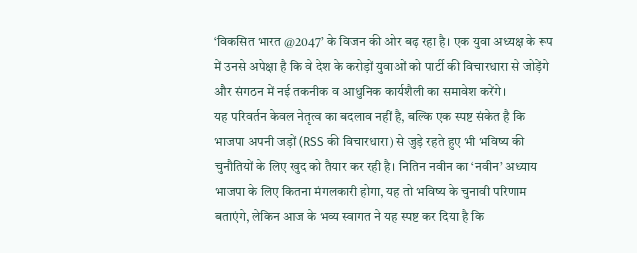‘विकसित भारत @2047’ के विजन की ओर बढ़ रहा है। एक युवा अध्यक्ष के रूप में उनसे अपेक्षा है कि वे देश के करोड़ों युवाओं को पार्टी की विचारधारा से जोड़ेंगे और संगठन में नई तकनीक व आधुनिक कार्यशैली का समावेश करेंगे।
यह परिवर्तन केवल नेतृत्व का बदलाव नहीं है, बल्कि एक स्पष्ट संकेत है कि भाजपा अपनी जड़ों (RSS की विचारधारा) से जुड़े रहते हुए भी भविष्य की चुनौतियों के लिए खुद को तैयार कर रही है। नितिन नवीन का ‘नवीन’ अध्याय भाजपा के लिए कितना मंगलकारी होगा, यह तो भविष्य के चुनावी परिणाम बताएंगे, लेकिन आज के भव्य स्वागत ने यह स्पष्ट कर दिया है कि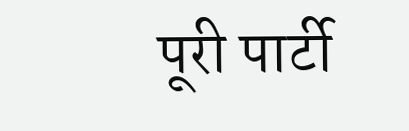पूरी पार्टी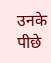उनके पीछे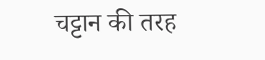चट्टान की तरह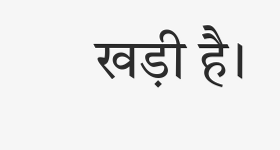खड़ी है।